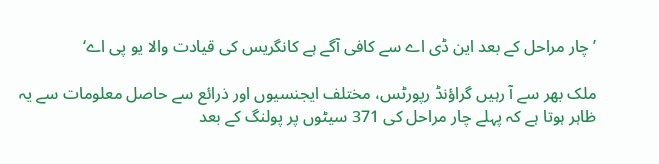’چار مراحل کے بعد این ڈی اے سے کافی آگے ہے کانگریس کی قیادت والا یو پی اے‘

ملک بھر سے آ رہیں گراؤنڈ رپورٹس، مختلف ایجنسیوں اور ذرائع سے حاصل معلومات سے یہ ظاہر ہوتا ہے کہ پہلے چار مراحل کی 371 سیٹوں پر پولنگ کے بعد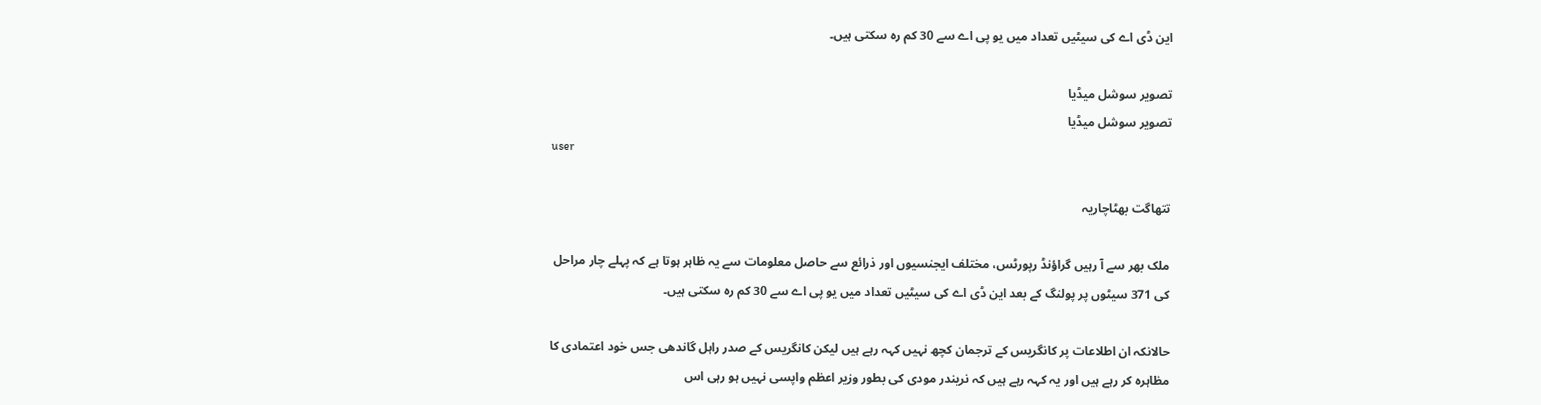این ڈی اے کی سیٹیں تعداد میں یو پی اے سے 30 کم رہ سکتی ہیں۔

تصویر سوشل میڈیا
تصویر سوشل میڈیا
user

تتھاگت بھٹاچاریہ

ملک بھر سے آ رہیں گراؤنڈ رپورٹس، مختلف ایجنسیوں اور ذرائع سے حاصل معلومات سے یہ ظاہر ہوتا ہے کہ پہلے چار مراحل کی 371 سیٹوں پر پولنگ کے بعد این ڈی اے کی سیٹیں تعداد میں یو پی اے سے 30 کم رہ سکتی ہیں۔

حالانکہ ان اطلاعات پر کانگریس کے ترجمان کچھ نہیں کہہ رہے ہیں لیکن کانگریس کے صدر راہل گاندھی جس خود اعتمادی کا مظاہرہ کر رہے ہیں اور یہ کہہ رہے ہیں کہ نریندر مودی کی بطور وزیر اعظم واپسی نہیں ہو رہی اس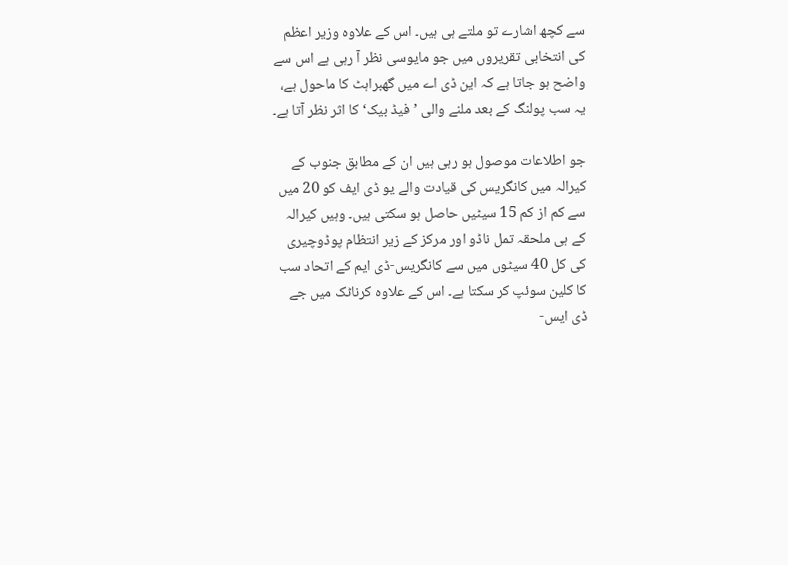سے کچھ اشارے تو ملتے ہی ہیں۔ اس کے علاوہ وزیر اعظم کی انتخابی تقریروں میں جو مایوسی نظر آ رہی ہے اس سے واضح ہو جاتا ہے کہ این ڈی اے میں گھبراہٹ کا ماحول ہے، یہ سب پولنگ کے بعد ملنے والی ’فیڈ بیک‘ کا اثر نظر آتا ہے۔

جو اطلاعات موصول ہو رہی ہیں ان کے مطابق جنوب کے کیرالہ میں کانگریس کی قیادت والے یو ڈی ایف کو 20 میں سے کم از کم 15 سیٹیں حاصل ہو سکتی ہیں۔ وہیں کیرالہ کے ہی ملحقہ تمل ناڈو اور مرکز کے زیر انتظام پوڈوچیری کی کل 40 سیٹوں میں سے کانگریس-ڈی ایم کے اتحاد سب کا کلین سوئپ کر سکتا ہے۔ اس کے علاوہ کرناٹک میں جے ڈی ایس-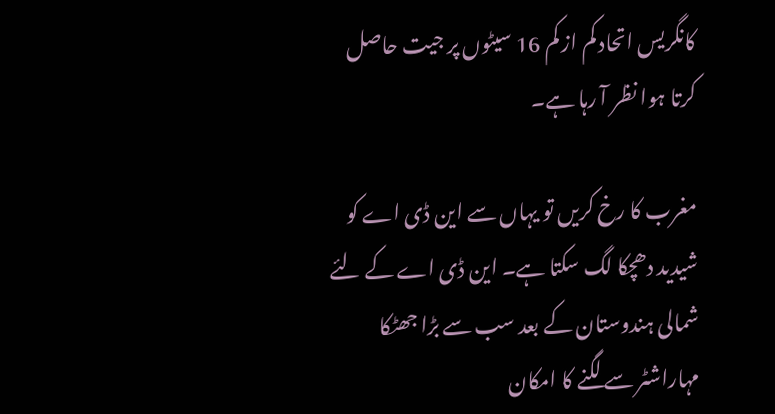کانگریس اتحاد کم از کم 16 سیٹوں پر جیت حاصل کرتا ہوا نظر آ رہا ہے۔

مغرب کا رخ کریں تو یہاں سے این ڈی اے کو شیدید دھچکا لگ سکتا ہے۔ این ڈی اے کے لئے شمالی ہندوستان کے بعد سب سے بڑا جھٹکا مہاراشٹر سے لگنے کا امکان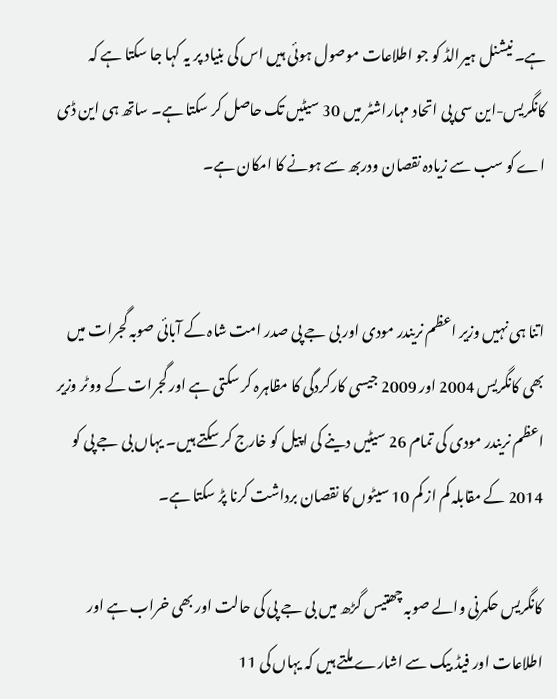ہے۔ نیشنل ہیرالڈ کو جو اطلاعات موصول ہوئی ہیں اس کی بنیاد پر یہ کہا جا سکتا ہے کہ کانگریس-این سی پی اتحاد مہاراشٹر میں 30 سیٹیں تک حاصل کر سکتا ہے۔ ساتھ ہی این ڈی اے کو سب سے زیادہ نقصان ودربھ سے ہونے کا امکان ہے۔


اتنا ہی نہیں وزیر اعظم نریندر مودی اور بی جے پی صدر امت شاہ کے آبائی صوبہ گجرات میں بھی کانگریس 2004 اور 2009 جیسی کارکردگی کا مظاہرہ کر سکتی ہے اور گجرات کے ووٹر وزیر اعظم نریندر مودی کی تمام 26 سیٹیں دینے کی اپیل کو خارج کر سکتے ہیں۔ یہاں بی جے پی کو 2014 کے مقابلہ کم از کم 10 سیٹوں کا نقصان برداشت کرنا پڑ سکتا ہے۔

کانگریس حکمرنی والے صوبہ چھتیس گڑھ میں بی جے پی کی حالت اور بھی خراب ہے اور اطلاعات اور فیڈ بیک سے اشارے ملتے ہیں کہ یہاں کی 11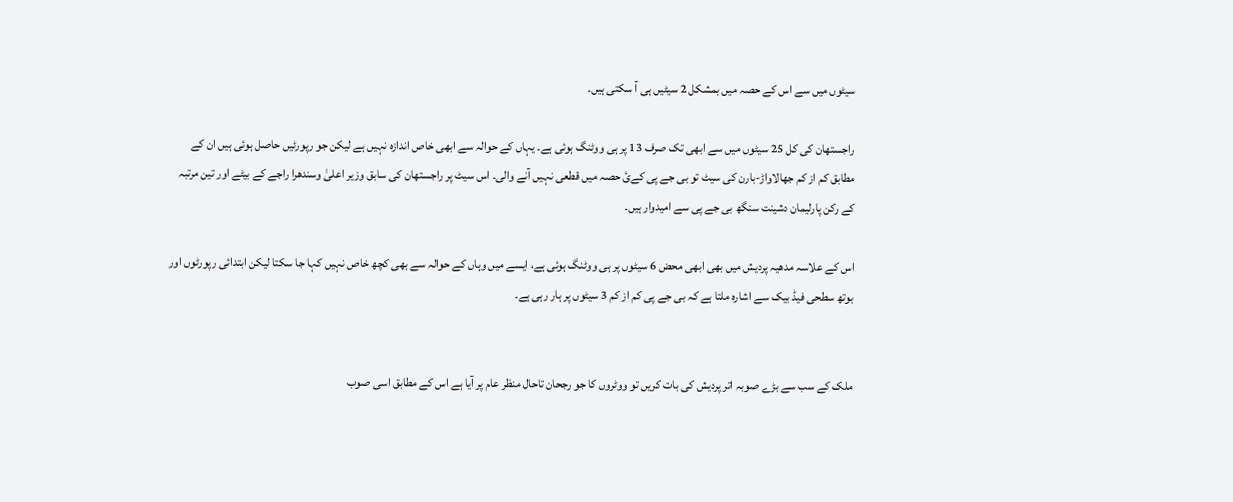سیٹوں میں سے اس کے حصہ میں بمشکل 2 سیٹیں ہی آ سکتی ہیں۔

راجستھان کی کل 25 سیٹوں میں سے ابھی تک صرف 13 پر ہی ووٹنگ ہوئی ہے۔ یہاں کے حوالہ سے ابھی خاص اندازہ نہیں ہے لیکن جو رپورٹیں حاصل ہوئی ہیں ان کے مطابق کم از کم جھالاواڑ-بارن کی سیٹ تو بی جے پی کےئ حصہ میں قطعی نہیں آنے والی۔ اس سیٹ پر راجستھان کی سابق وزیر اعلیٰ وسندھرا راجے کے بیٹے اور تین مرتبہ کے رکن پارلیمان دشینت سنگھ بی جے پی سے امیدوار ہیں۔

اس کے علاسہ مدھیہ پردیش میں بھی ابھی محض 6 سیٹوں پر ہی ووٹنگ ہوئی ہے، ایسے میں وہاں کے حوالہ سے بھی کچھ خاص نہیں کہا جا سکتا لیکن ابتدائی رپورٹوں اور بوتھ سطحی فیڈ بیک سے اشارہ ملتا ہے کہ بی جے پی کم از کم 3 سیٹوں پر ہار رہی ہے۔


ملک کے سب سے بڑے صوبہ اتر پردیش کی بات کریں تو ووٹروں کا جو رجحان تاحال منظر عام پر آیا ہے اس کے مطابق اسی صوب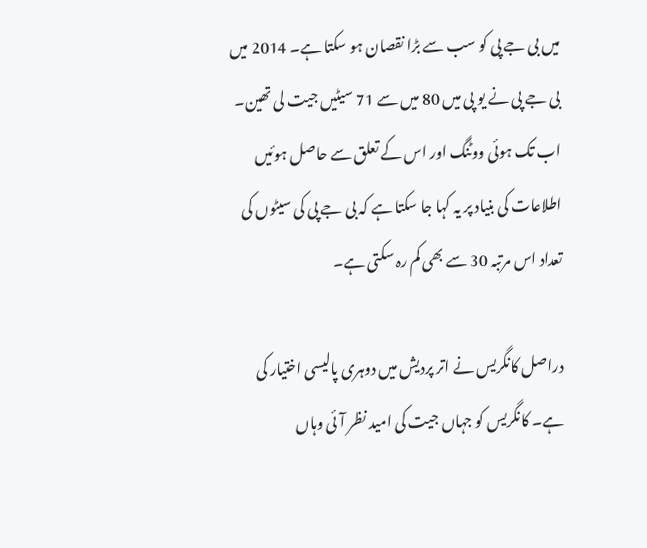میں بی جے پی کو سب سے بڑا نقصان ہو سکتا ہے۔ 2014 میں بی جے پی نے یو پی میں 80 میں سے 71 سیٹیں جیت لی تھین۔ اب تک ہوئی ووٹنگ اور اس کے تعلق سے حاصل ہوئیں اطلاعات کی بنیاد پر یہ کہا جا سکتا ہے کہ بی جے پی کی سیٹوں کی تعداد اس مرتبہ 30 سے بھی کم رہ سکتی ہے۔

دراصل کانگریس نے اتر پردیش میں دوہری پالیسی اختیار کی ہے۔ کانگریس کو جہاں جیت کی امید نظر آئی وہاں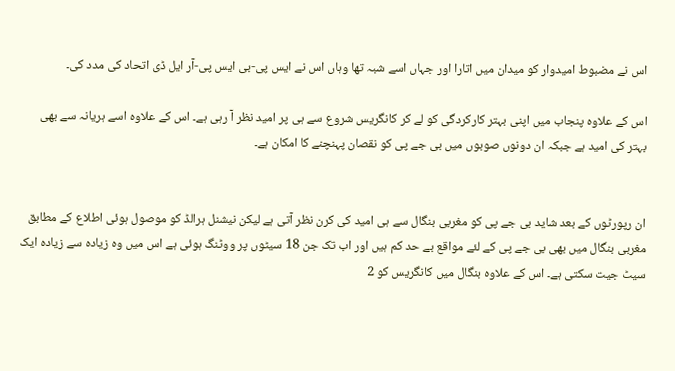اس نے مضبوط امیدوار کو میدان میں اتارا اور جہاں اسے شبہ تھا وہاں اس نے ایس پی-بی ایس پی-آر ایل ڈی اتحاد کی مدد کی۔

اس کے علاوہ پنجاب میں اپنی بہتر کارکردگی کو لے کر کانگریس شروع سے ہی پر امید نظر آ رہی ہے۔ اس کے علاوہ اسے ہریانہ سے بھی بہتر کی امید ہے جبکہ ان دونوں صوبوں میں بی جے پی کو نقصان پہنچنے کا امکان ہے۔


ان رپورٹوں کے بعد شاید بی جے پی کو مغربی بنگال سے ہی امید کی کرن نظر آتی ہے لیکن نیشنل ہرالڈ کو موصول ہوئی اطلاع کے مطابق مغربی بنگال میں بھی بی جے پی کے لئے مواقع بے حد کم ہیں اور اب تک جن 18 سیٹوں پر ووٹنگ ہوئی ہے اس میں وہ زیادہ سے زیادہ ایک سیٹ جیت سکتی ہے۔ اس کے علاوہ بنگال میں کانگریس کو 2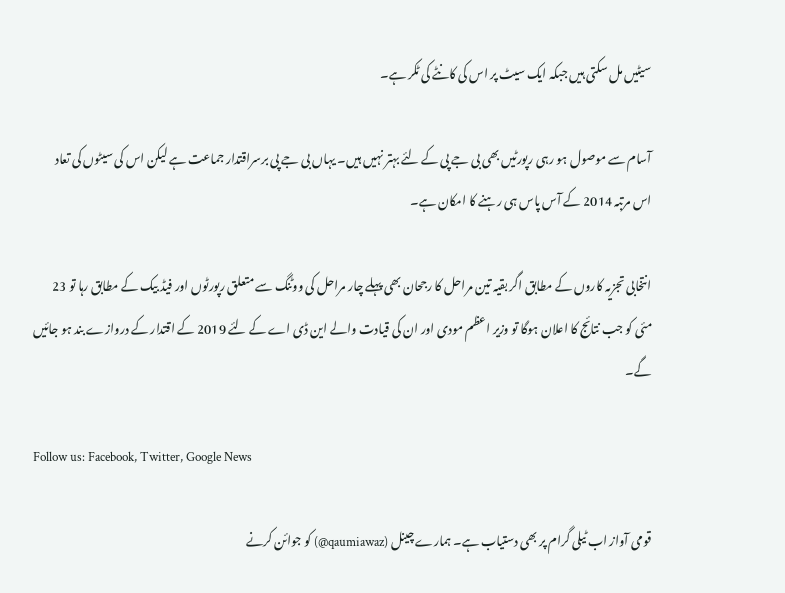سیٹیں مل سکتی ہیں جبکہ ایک سیٹ پر اس کی کانٹے کی ٹکر ہے۔

آسام سے موصول ہو رہی رپورٹیں بھی بی جے پی کے لئے بہتر نہیں ہیں۔ یہاں بی جے پی برسراقتدار جماعت ہے لیکن اس کی سیٹوں کی تعاد اس مرتبہ 2014 کے آس پاس ہی رہنے کا امکان ہے۔

انتخابی تجزیہ کاروں کے مطابق اگر بقیہ تین مراحل کا رجحان بھی پہلے چار مراحل کی ووٹنگ سے متعلق رپورٹوں اور فیڈ بیک کے مطابق رہا تو 23 مئی کو جب نتائج کا اعلان ہوگا تو وزیر اعظم مودی اور ان کی قیادت والے این ڈی اے کے لئے 2019 کے اقتدار کے دروازے بند ہو جائیں گے۔

Follow us: Facebook, Twitter, Google News

قومی آواز اب ٹیلی گرام پر بھی دستیاب ہے۔ ہمارے چینل (qaumiawaz@) کو جوائن کرنے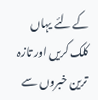کے لئے یہاں کلک کریں اور تازہ ترین خبروں سے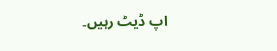اپ ڈیٹ رہیں۔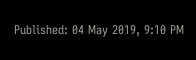Published: 04 May 2019, 9:10 PM